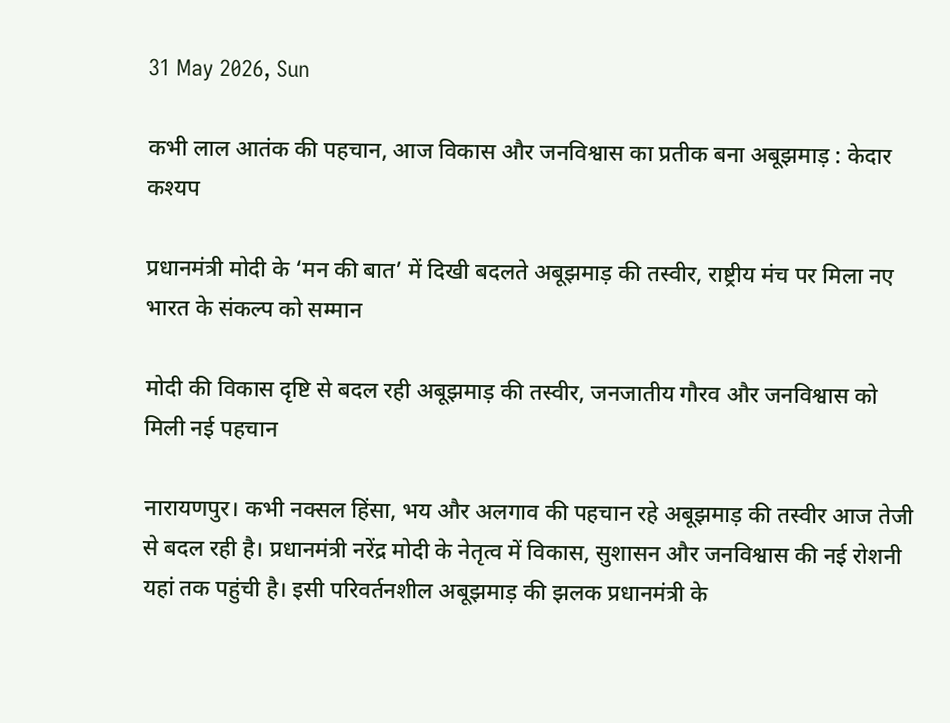31 May 2026, Sun

कभी लाल आतंक की पहचान, आज विकास और जनविश्वास का प्रतीक बना अबूझमाड़ : केदार कश्यप

प्रधानमंत्री मोदी के ‘मन की बात’ में दिखी बदलते अबूझमाड़ की तस्वीर, राष्ट्रीय मंच पर मिला नए भारत के संकल्प को सम्मान

मोदी की विकास दृष्टि से बदल रही अबूझमाड़ की तस्वीर, जनजातीय गौरव और जनविश्वास को मिली नई पहचान

नारायणपुर। कभी नक्सल हिंसा, भय और अलगाव की पहचान रहे अबूझमाड़ की तस्वीर आज तेजी से बदल रही है। प्रधानमंत्री नरेंद्र मोदी के नेतृत्व में विकास, सुशासन और जनविश्वास की नई रोशनी यहां तक पहुंची है। इसी परिवर्तनशील अबूझमाड़ की झलक प्रधानमंत्री के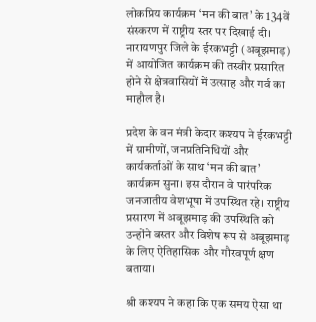लोकप्रिय कार्यक्रम ‘मन की बात’ के 134वें संस्करण में राष्ट्रीय स्तर पर दिखाई दी। नारायणपुर जिले के ईरकभट्टी (अबूझमाड़) में आयोजित कार्यक्रम की तस्वीर प्रसारित होने से क्षेत्रवासियों में उत्साह और गर्व का माहौल है।

प्रदेश के वन मंत्री केदार कश्यप ने ईरकभट्टी में ग्रामीणों, जनप्रतिनिधियों और कार्यकर्ताओं के साथ ‘मन की बात’ कार्यक्रम सुना। इस दौरान वे पारंपरिक जनजातीय वेशभूषा में उपस्थित रहे। राष्ट्रीय प्रसारण में अबूझमाड़ की उपस्थिति को उन्होंने बस्तर और विशेष रूप से अबूझमाड़ के लिए ऐतिहासिक और गौरवपूर्ण क्षण बताया।

श्री कश्यप ने कहा कि एक समय ऐसा था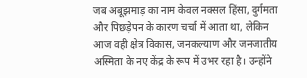जब अबूझमाड़ का नाम केवल नक्सल हिंसा, दुर्गमता और पिछड़ेपन के कारण चर्चा में आता था, लेकिन आज वही क्षेत्र विकास, जनकल्याण और जनजातीय अस्मिता के नए केंद्र के रूप में उभर रहा है। उन्होंने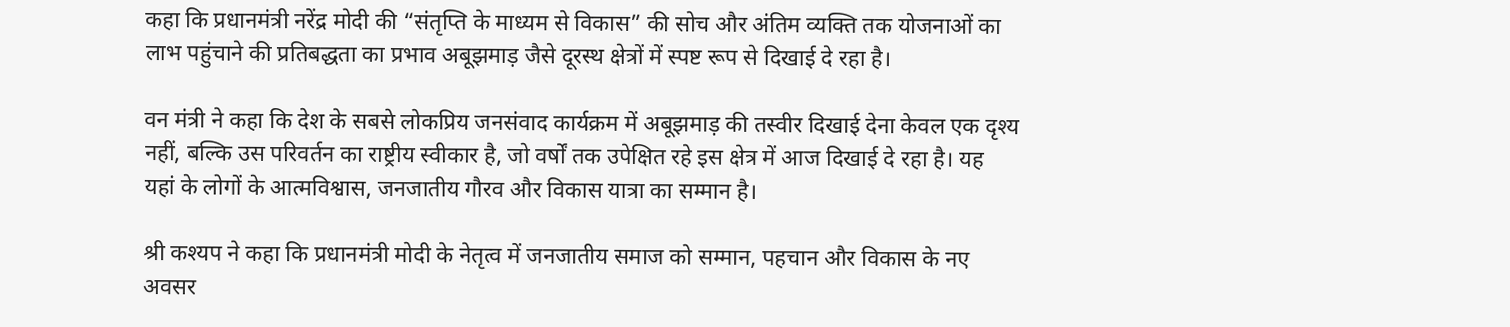कहा कि प्रधानमंत्री नरेंद्र मोदी की “संतृप्ति के माध्यम से विकास” की सोच और अंतिम व्यक्ति तक योजनाओं का लाभ पहुंचाने की प्रतिबद्धता का प्रभाव अबूझमाड़ जैसे दूरस्थ क्षेत्रों में स्पष्ट रूप से दिखाई दे रहा है।

वन मंत्री ने कहा कि देश के सबसे लोकप्रिय जनसंवाद कार्यक्रम में अबूझमाड़ की तस्वीर दिखाई देना केवल एक दृश्य नहीं, बल्कि उस परिवर्तन का राष्ट्रीय स्वीकार है, जो वर्षों तक उपेक्षित रहे इस क्षेत्र में आज दिखाई दे रहा है। यह यहां के लोगों के आत्मविश्वास, जनजातीय गौरव और विकास यात्रा का सम्मान है।

श्री कश्यप ने कहा कि प्रधानमंत्री मोदी के नेतृत्व में जनजातीय समाज को सम्मान, पहचान और विकास के नए अवसर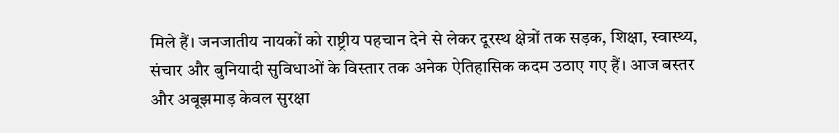मिले हैं। जनजातीय नायकों को राष्ट्रीय पहचान देने से लेकर दूरस्थ क्षेत्रों तक सड़क, शिक्षा, स्वास्थ्य, संचार और बुनियादी सुविधाओं के विस्तार तक अनेक ऐतिहासिक कदम उठाए गए हैं। आज बस्तर और अबूझमाड़ केवल सुरक्षा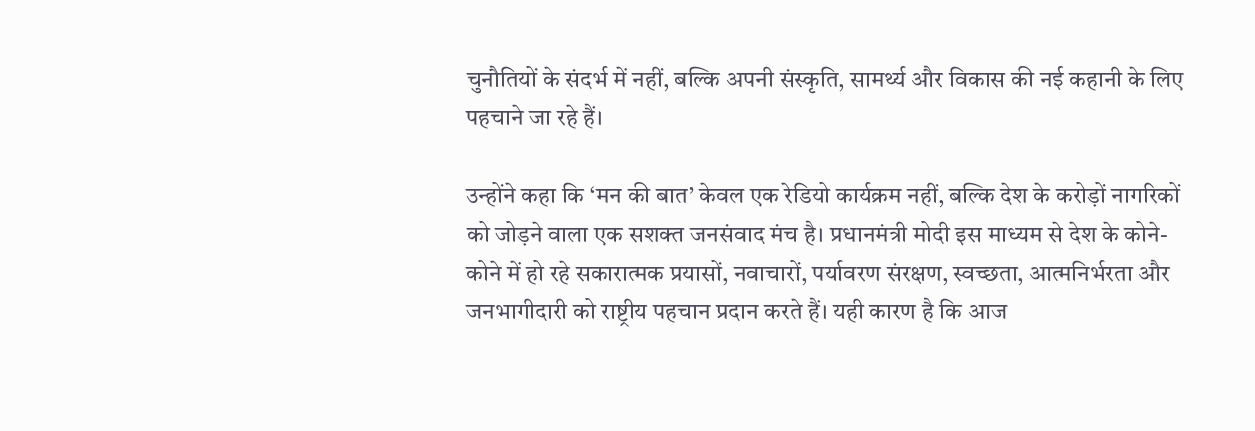चुनौतियों के संदर्भ में नहीं, बल्कि अपनी संस्कृति, सामर्थ्य और विकास की नई कहानी के लिए पहचाने जा रहे हैं।

उन्होंने कहा कि ‘मन की बात’ केवल एक रेडियो कार्यक्रम नहीं, बल्कि देश के करोड़ों नागरिकों को जोड़ने वाला एक सशक्त जनसंवाद मंच है। प्रधानमंत्री मोदी इस माध्यम से देश के कोने-कोने में हो रहे सकारात्मक प्रयासों, नवाचारों, पर्यावरण संरक्षण, स्वच्छता, आत्मनिर्भरता और जनभागीदारी को राष्ट्रीय पहचान प्रदान करते हैं। यही कारण है कि आज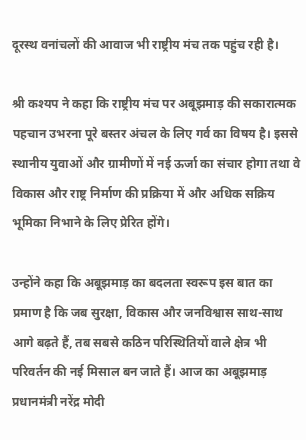दूरस्थ वनांचलों की आवाज भी राष्ट्रीय मंच तक पहुंच रही है।

श्री कश्यप ने कहा कि राष्ट्रीय मंच पर अबूझमाड़ की सकारात्मक पहचान उभरना पूरे बस्तर अंचल के लिए गर्व का विषय है। इससे स्थानीय युवाओं और ग्रामीणों में नई ऊर्जा का संचार होगा तथा वे विकास और राष्ट्र निर्माण की प्रक्रिया में और अधिक सक्रिय भूमिका निभाने के लिए प्रेरित होंगे।

उन्होंने कहा कि अबूझमाड़ का बदलता स्वरूप इस बात का प्रमाण है कि जब सुरक्षा, विकास और जनविश्वास साथ-साथ आगे बढ़ते हैं, तब सबसे कठिन परिस्थितियों वाले क्षेत्र भी परिवर्तन की नई मिसाल बन जाते हैं। आज का अबूझमाड़ प्रधानमंत्री नरेंद्र मोदी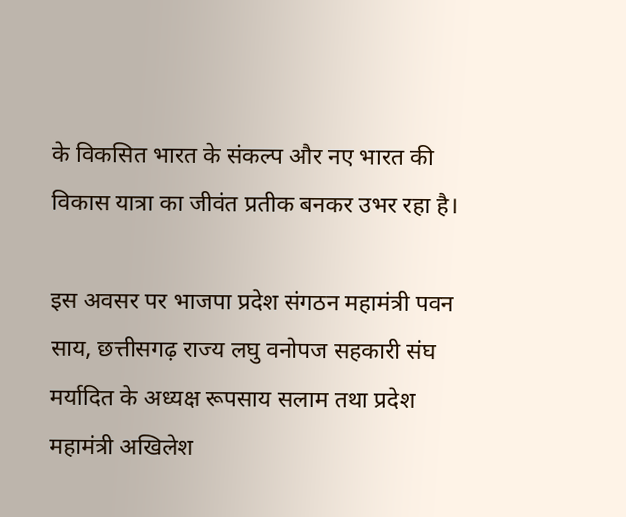के विकसित भारत के संकल्प और नए भारत की विकास यात्रा का जीवंत प्रतीक बनकर उभर रहा है।

इस अवसर पर भाजपा प्रदेश संगठन महामंत्री पवन साय, छत्तीसगढ़ राज्य लघु वनोपज सहकारी संघ मर्यादित के अध्यक्ष रूपसाय सलाम तथा प्रदेश महामंत्री अखिलेश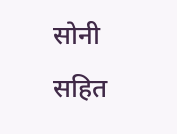सोनी सहित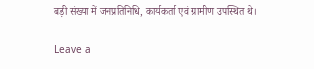बड़ी संख्या में जनप्रतिनिधि, कार्यकर्ता एवं ग्रामीण उपस्थित थे।

Leave a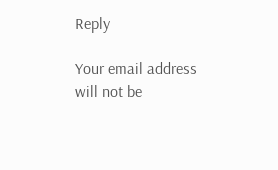Reply

Your email address will not be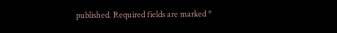published. Required fields are marked *